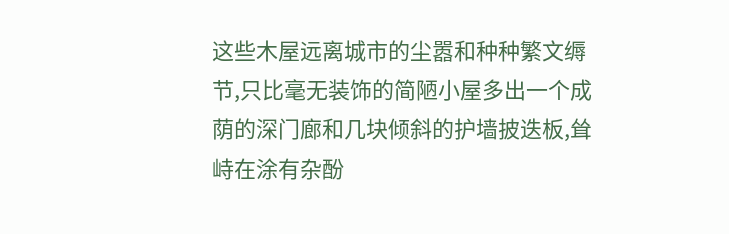这些木屋远离城市的尘嚣和种种繁文缛节,只比毫无装饰的简陋小屋多出一个成荫的深门廊和几块倾斜的护墙披迭板,耸峙在涂有杂酚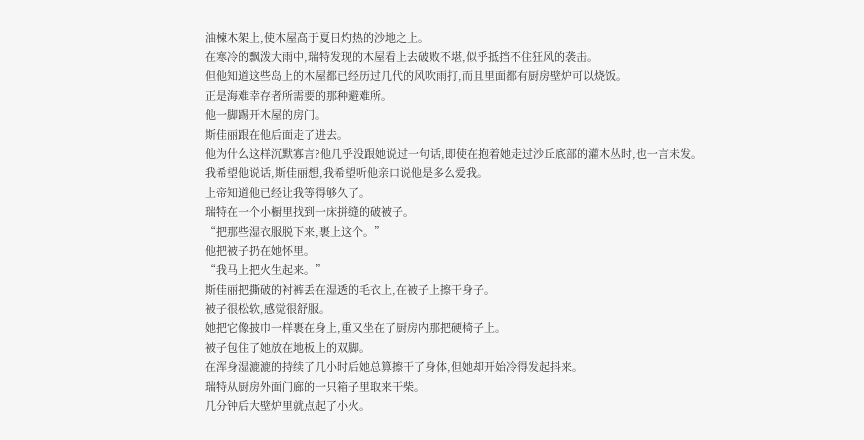油楝木架上,使木屋高于夏日灼热的沙地之上。
在寒冷的飘泼大雨中,瑞特发现的木屋看上去破败不堪,似乎抵挡不住狂风的袭击。
但他知道这些岛上的木屋都已经历过几代的风吹雨打,而且里面都有厨房壁炉可以烧饭。
正是海难幸存者所需要的那种避难所。
他一脚踢开木屋的房门。
斯佳丽跟在他后面走了进去。
他为什么这样沉默寡言?他几乎没跟她说过一句话,即使在抱着她走过沙丘底部的灌木丛时,也一言未发。
我希望他说话,斯佳丽想,我希望听他亲口说他是多么爱我。
上帝知道他已经让我等得够久了。
瑞特在一个小橱里找到一床拼缝的破被子。
“把那些湿衣服脱下来,裹上这个。”
他把被子扔在她怀里。
“我马上把火生起来。”
斯佳丽把撕破的衬裤丢在湿透的毛衣上,在被子上擦干身子。
被子很松软,感觉很舒服。
她把它像披巾一样裹在身上,重又坐在了厨房内那把硬椅子上。
被子包住了她放在地板上的双脚。
在浑身湿漉漉的持续了几小时后她总算擦干了身体,但她却开始冷得发起抖来。
瑞特从厨房外面门廊的一只箱子里取来干柴。
几分钟后大壁炉里就点起了小火。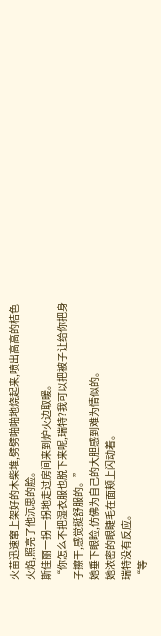火苗迅速窜上架好的木柴堆,劈劈啪啪地烧起来,喷出高高的桔色火焰,照亮了他沉思的脸。
斯佳丽一拐一拐地走过房间来到炉火边取暖。
“你怎么不把湿衣服也脱下来呢,瑞特?我可以把被子让给你把身子擦干,感觉挺舒服的。”
她垂下眼睑,仿佛为自己的大胆感到难为情似的。
她浓密的眼睫毛在面颊上闪动着。
瑞特没有反应。
“等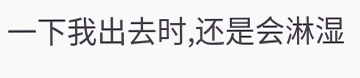一下我出去时,还是会淋湿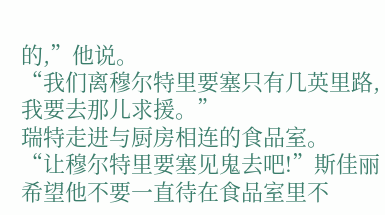的,”他说。
“我们离穆尔特里要塞只有几英里路,我要去那儿求援。”
瑞特走进与厨房相连的食品室。
“让穆尔特里要塞见鬼去吧!”斯佳丽希望他不要一直待在食品室里不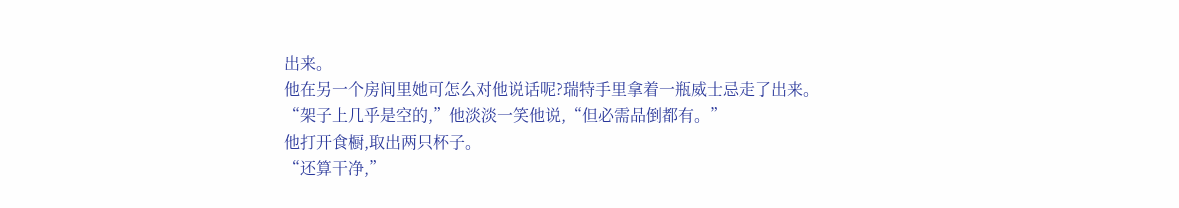出来。
他在另一个房间里她可怎么对他说话呢?瑞特手里拿着一瓶威士忌走了出来。
“架子上几乎是空的,”他淡淡一笑他说,“但必需品倒都有。”
他打开食橱,取出两只杯子。
“还算干净,”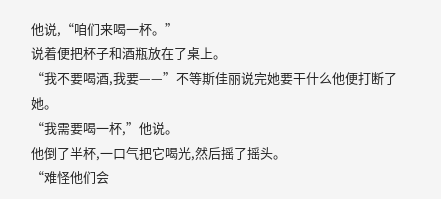他说,“咱们来喝一杯。”
说着便把杯子和酒瓶放在了桌上。
“我不要喝酒,我要——”不等斯佳丽说完她要干什么他便打断了她。
“我需要喝一杯,”他说。
他倒了半杯,一口气把它喝光,然后摇了摇头。
“难怪他们会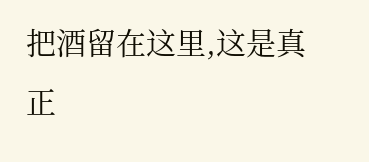把酒留在这里,这是真正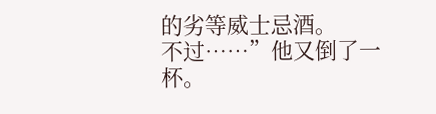的劣等威士忌酒。
不过……”他又倒了一杯。